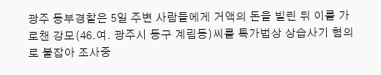광주 동부경찰은 5일 주변 사람들에게 거액의 돈을 빌린 뒤 이를 가로챈 강모(46.여. 광주시 동구 계림동)씨를 특가법상 상습사기 혐의로 붙잡아 조사중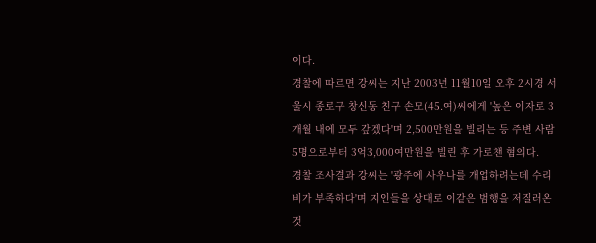이다.
경찰에 따르면 강씨는 지난 2003년 11월10일 오후 2시경 서울시 종로구 창신동 친구 손모(45.여)씨에게 '높은 이자로 3개월 내에 모두 갚겠다'며 2,500만원을 빌리는 등 주변 사람 5명으로부터 3억3,000여만원을 빌린 후 가로챈 혐의다.
경찰 조사결과 강씨는 '광주에 사우나를 개업하려는데 수리비가 부족하다'며 지인들을 상대로 이같은 범행을 저질러온 것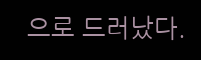으로 드러났다.